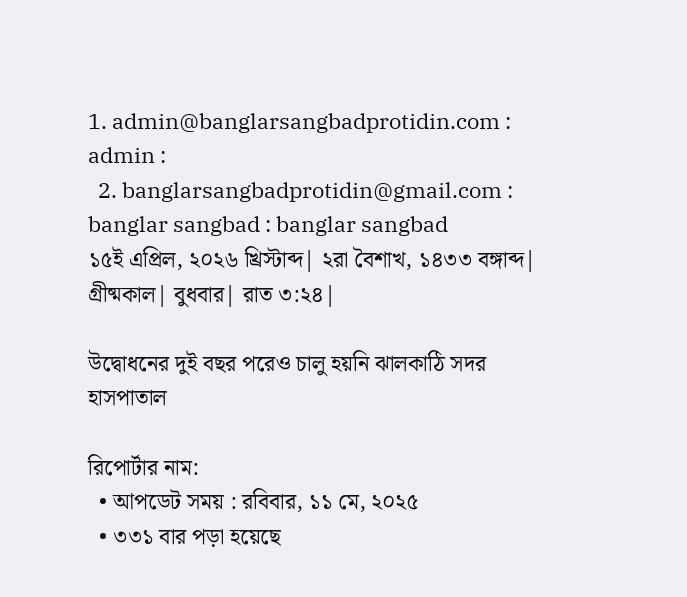1. admin@banglarsangbadprotidin.com : admin :
  2. banglarsangbadprotidin@gmail.com : banglar sangbad : banglar sangbad
১৫ই এপ্রিল, ২০২৬ খ্রিস্টাব্দ| ২রা বৈশাখ, ১৪৩৩ বঙ্গাব্দ| গ্রীষ্মকাল| বুধবার| রাত ৩:২৪|

উদ্বোধনের দুই বছর পরেও চালু হয়নি ঝালকাঠি সদর হাসপাতাল

রিপোর্টার নাম:
  • আপডেট সময় : রবিবার, ১১ মে, ২০২৫
  • ৩৩১ বার পড়া হয়েছে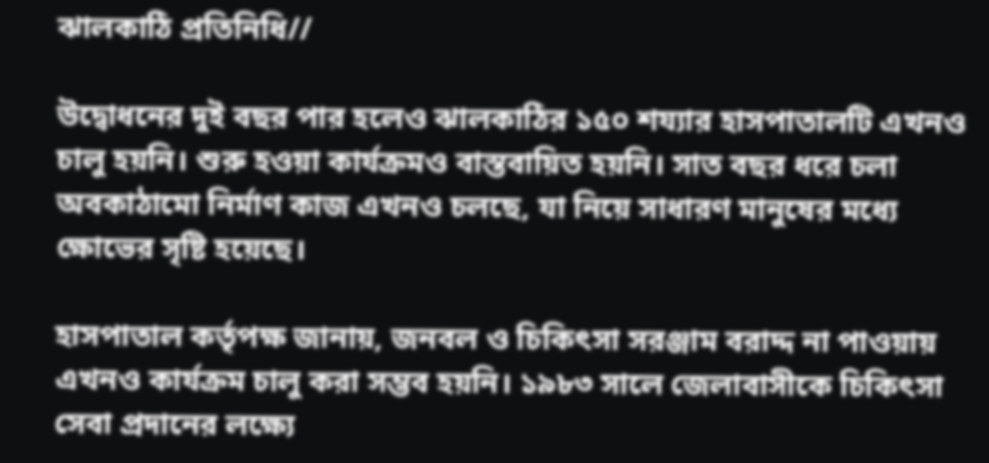ঝালকাঠি প্রতিনিধি//

উদ্বোধনের দুই বছর পার হলেও ঝালকাঠির ১৫০ শয্যার হাসপাতালটি এখনও চালু হয়নি। শুরু হওয়া কার্যক্রমও বাস্তবায়িত হয়নি। সাত বছর ধরে চলা অবকাঠামো নির্মাণ কাজ এখনও চলছে, যা নিয়ে সাধারণ মানুষের মধ্যে ক্ষোভের সৃষ্টি হয়েছে।

হাসপাতাল কর্তৃপক্ষ জানায়, জনবল ও চিকিৎসা সরঞ্জাম বরাদ্দ না পাওয়ায় এখনও কার্যক্রম চালু করা সম্ভব হয়নি। ১৯৮৩ সালে জেলাবাসীকে চিকিৎসা সেবা প্রদানের লক্ষ্যে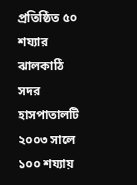প্রতিষ্ঠিত ৫০ শয্যার ঝালকাঠি সদর হাসপাতালটি ২০০৩ সালে ১০০ শয্যায়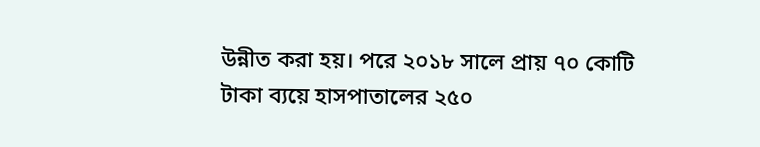উন্নীত করা হয়। পরে ২০১৮ সালে প্রায় ৭০ কোটি টাকা ব্যয়ে হাসপাতালের ২৫০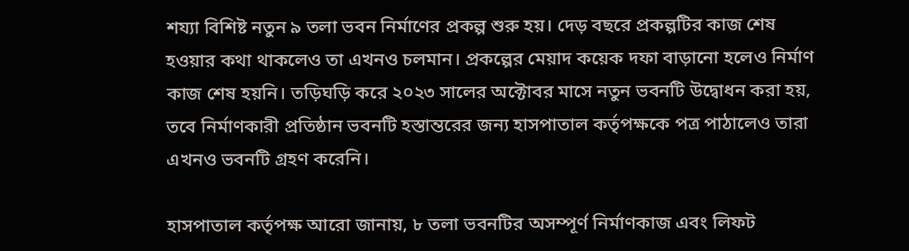শয্যা বিশিষ্ট নতুন ৯ তলা ভবন নির্মাণের প্রকল্প শুরু হয়। দেড় বছরে প্রকল্পটির কাজ শেষ হওয়ার কথা থাকলেও তা এখনও চলমান। প্রকল্পের মেয়াদ কয়েক দফা বাড়ানো হলেও নির্মাণ কাজ শেষ হয়নি। তড়িঘড়ি করে ২০২৩ সালের অক্টোবর মাসে নতুন ভবনটি উদ্বোধন করা হয়, তবে নির্মাণকারী প্রতিষ্ঠান ভবনটি হস্তান্তরের জন্য হাসপাতাল কর্তৃপক্ষকে পত্র পাঠালেও তারা এখনও ভবনটি গ্রহণ করেনি।

হাসপাতাল কর্তৃপক্ষ আরো জানায়, ৮ তলা ভবনটির অসম্পূর্ণ নির্মাণকাজ এবং লিফট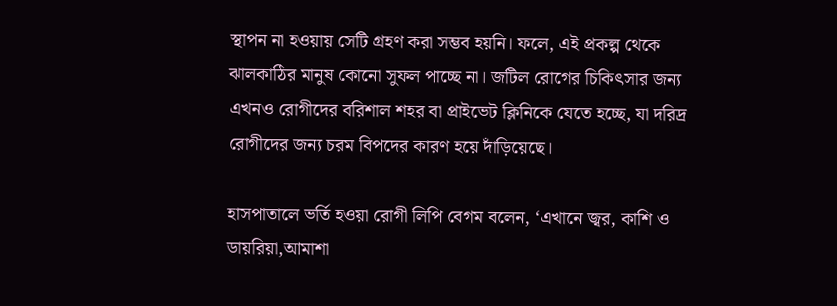স্থাপন না হওয়ায় সেটি গ্রহণ করা সম্ভব হয়নি। ফলে, এই প্রকল্প থেকে ঝালকাঠির মানুষ কোনো সুফল পাচ্ছে না। জটিল রোগের চিকিৎসার জন্য এখনও রোগীদের বরিশাল শহর বা প্রাইভেট ক্লিনিকে যেতে হচ্ছে, যা দরিদ্র রোগীদের জন্য চরম বিপদের কারণ হয়ে দাঁড়িয়েছে।

হাসপাতালে ভর্তি হওয়া রোগী লিপি বেগম বলেন, ‘এখানে জ্বর, কাশি ও ডায়রিয়া,আমাশা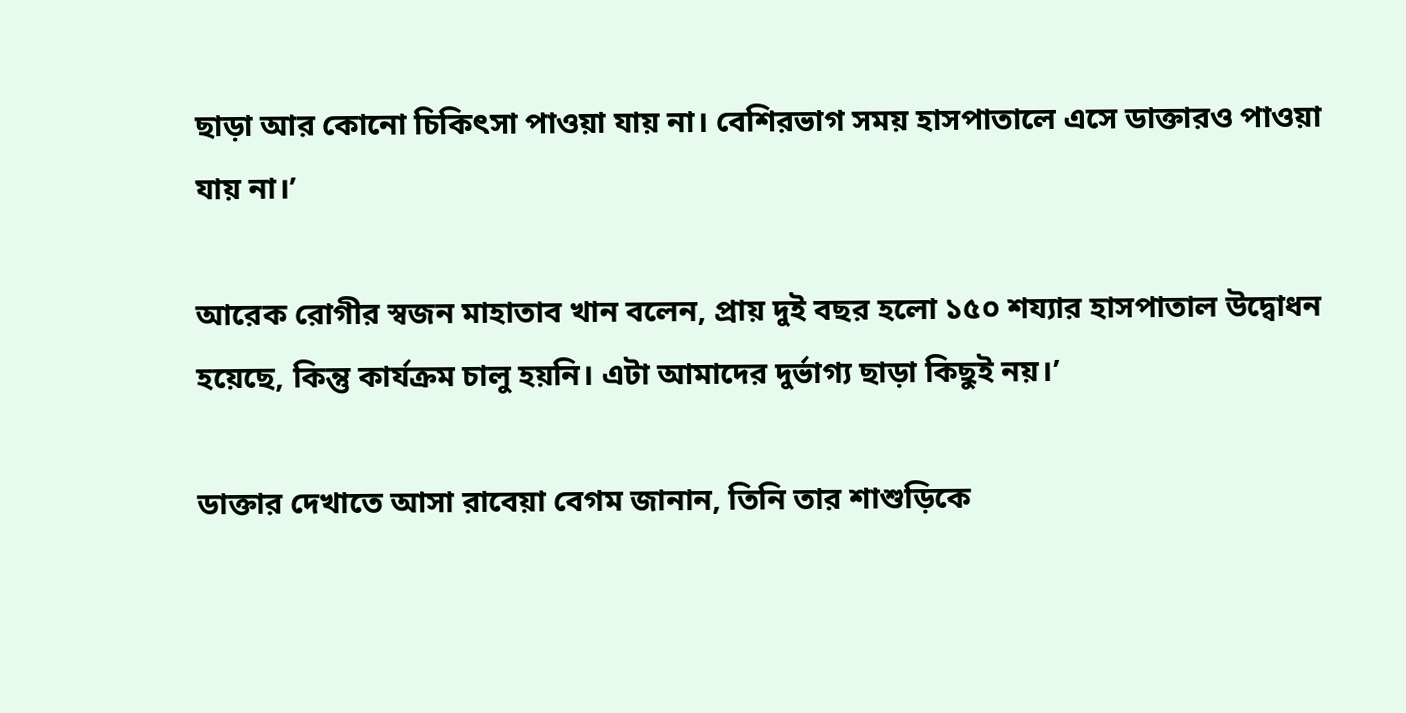ছাড়া আর কোনো চিকিৎসা পাওয়া যায় না। বেশিরভাগ সময় হাসপাতালে এসে ডাক্তারও পাওয়া যায় না।’

আরেক রোগীর স্বজন মাহাতাব খান বলেন, প্রায় দুই বছর হলো ১৫০ শয্যার হাসপাতাল উদ্বোধন হয়েছে, কিন্তু কার্যক্রম চালু হয়নি। এটা আমাদের দুর্ভাগ্য ছাড়া কিছুই নয়।’

ডাক্তার দেখাতে আসা রাবেয়া বেগম জানান, তিনি তার শাশুড়িকে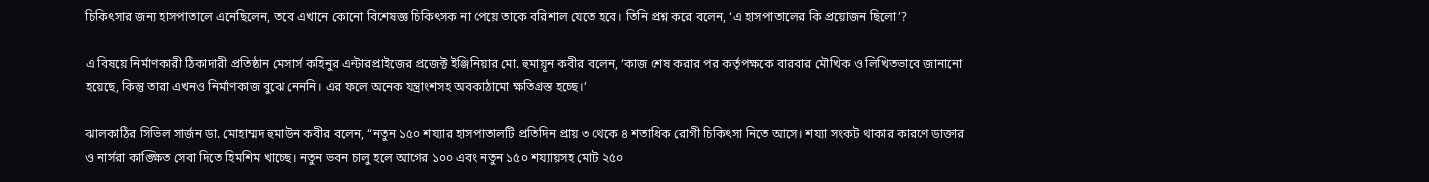চিকিৎসার জন্য হাসপাতালে এনেছিলেন, তবে এখানে কোনো বিশেষজ্ঞ চিকিৎসক না পেয়ে তাকে বরিশাল যেতে হবে। তিনি প্রশ্ন করে বলেন, ‘এ হাসপাতালের কি প্রয়োজন ছিলো’?

এ বিষয়ে নির্মাণকারী ঠিকাদারী প্রতিষ্ঠান মেসার্স কহিনুর এন্টারপ্রাইজের প্রজেক্ট ইঞ্জিনিয়ার মো. হুমায়ূন কবীর বলেন, ‘কাজ শেষ করার পর কর্তৃপক্ষকে বারবার মৌখিক ও লিখিতভাবে জানানো হয়েছে, কিন্তু তারা এখনও নির্মাণকাজ বুঝে নেননি। এর ফলে অনেক যন্ত্রাংশসহ অবকাঠামো ক্ষতিগ্রস্ত হচ্ছে।’

ঝালকাঠির সিভিল সার্জন ডা. মোহাম্মদ হুমাউন কবীর বলেন, “নতুন ১৫০ শয্যার হাসপাতালটি প্রতিদিন প্রায় ৩ থেকে ৪ শতাধিক রোগী চিকিৎসা নিতে আসে। শয্যা সংকট থাকার কারণে ডাক্তার ও নার্সরা কাঙ্ক্ষিত সেবা দিতে হিমশিম খাচ্ছে। নতুন ভবন চালু হলে আগের ১০০ এবং নতুন ১৫০ শয্যায়সহ মোট ২৫০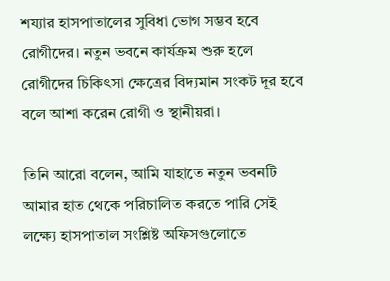শয্যার হাসপাতালের সুবিধা ভোগ সম্ভব হবে রোগীদের। নতুন ভবনে কার্যক্রম শুরু হলে রোগীদের চিকিৎসা ক্ষেত্রের বিদ্যমান সংকট দূর হবে বলে আশা করেন রোগী ও স্থানীয়রা।

তিনি আরো বলেন, আমি যাহাতে নতুন ভবনটি আমার হাত থেকে পরিচালিত করতে পারি সেই লক্ষ্যে হাসপাতাল সংশ্লিষ্ট অফিসগুলোতে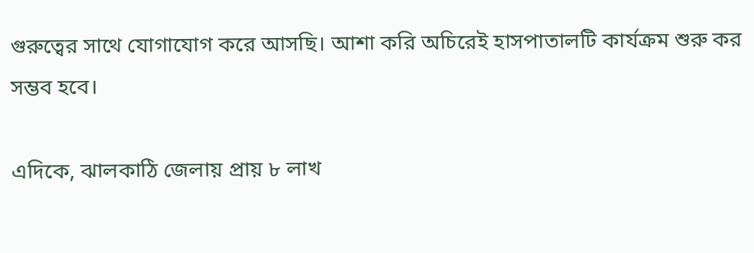গুরুত্বের সাথে যোগাযোগ করে আসছি। আশা করি অচিরেই হাসপাতালটি কার্যক্রম শুরু কর সম্ভব হবে।

এদিকে, ঝালকাঠি জেলায় প্রায় ৮ লাখ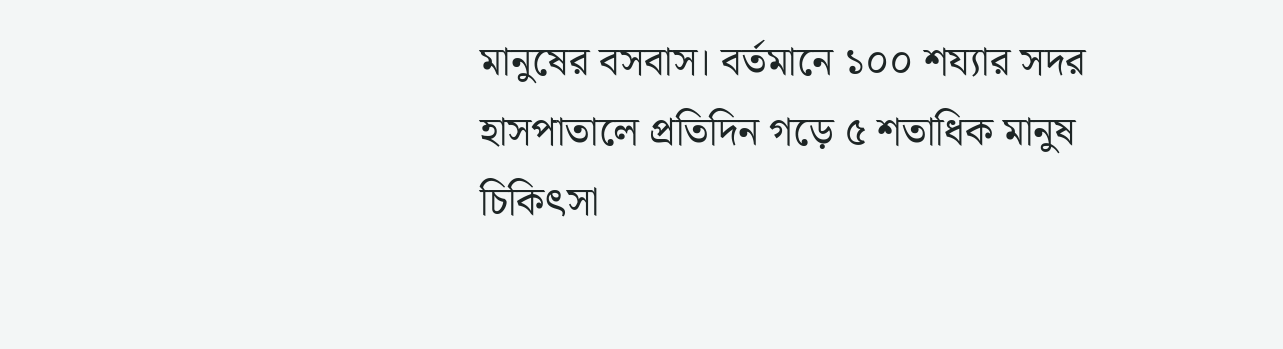মানুষের বসবাস। বর্তমানে ১০০ শয্যার সদর হাসপাতালে প্রতিদিন গড়ে ৫ শতাধিক মানুষ চিকিৎসা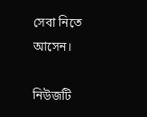সেবা নিতে আসেন।

নিউজটি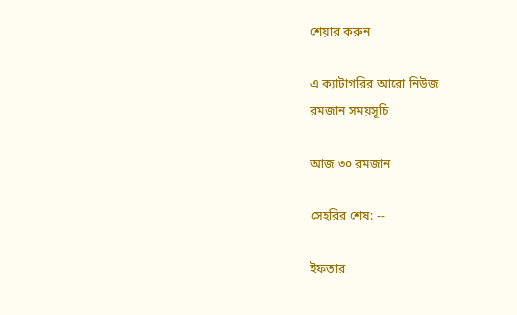শেয়ার করুন

এ ক্যাটাগরির আরো নিউজ
রমজান সময়সূচি

আজ ৩০ রমজান

সেহরির শেষ: --

ইফতার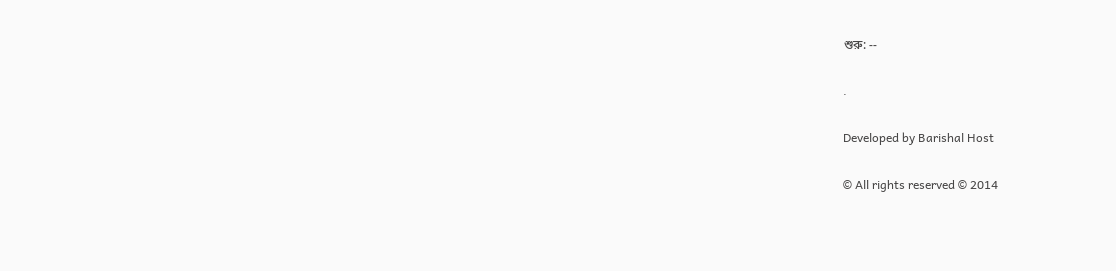শুরু: --

.

Developed by Barishal Host

© All rights reserved © 2014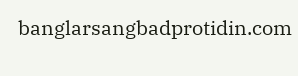banglarsangbadprotidin.com